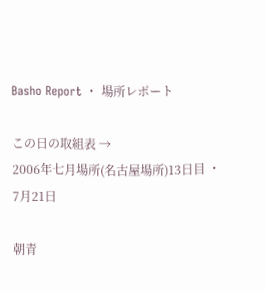Basho Report ・ 場所レポート

この日の取組表 →
2006年七月場所(名古屋場所)13日目 ・ 7月21日

朝青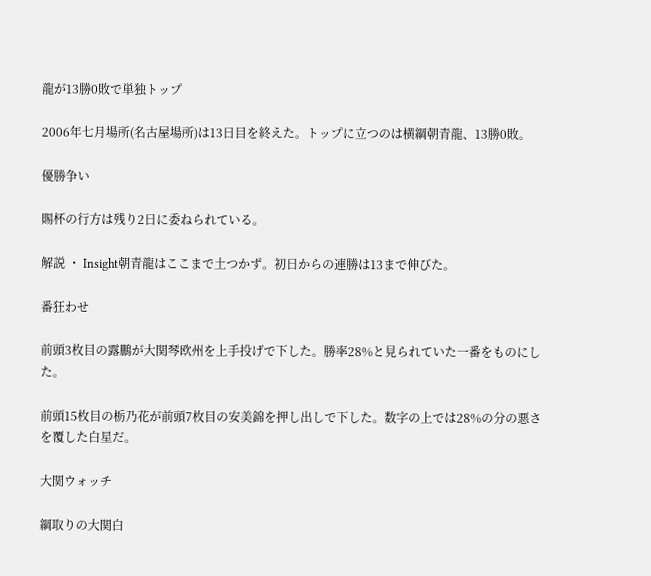龍が13勝0敗で単独トップ

2006年七月場所(名古屋場所)は13日目を終えた。トップに立つのは横綱朝青龍、13勝0敗。

優勝争い

賜杯の行方は残り2日に委ねられている。

解説 ・ Insight朝青龍はここまで土つかず。初日からの連勝は13まで伸びた。

番狂わせ

前頭3枚目の露鵬が大関琴欧州を上手投げで下した。勝率28%と見られていた一番をものにした。

前頭15枚目の栃乃花が前頭7枚目の安美錦を押し出しで下した。数字の上では28%の分の悪さを覆した白星だ。

大関ウォッチ

綱取りの大関白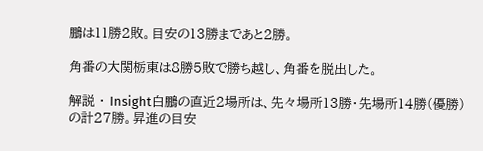鵬は11勝2敗。目安の13勝まであと2勝。

角番の大関栃東は8勝5敗で勝ち越し、角番を脱出した。

解説 ・ Insight白鵬の直近2場所は、先々場所13勝・先場所14勝(優勝)の計27勝。昇進の目安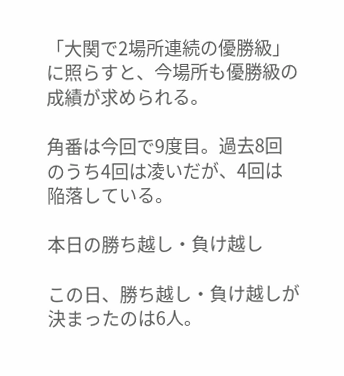「大関で2場所連続の優勝級」に照らすと、今場所も優勝級の成績が求められる。

角番は今回で9度目。過去8回のうち4回は凌いだが、4回は陥落している。

本日の勝ち越し・負け越し

この日、勝ち越し・負け越しが決まったのは6人。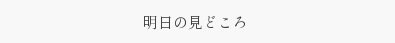明日の見どころ